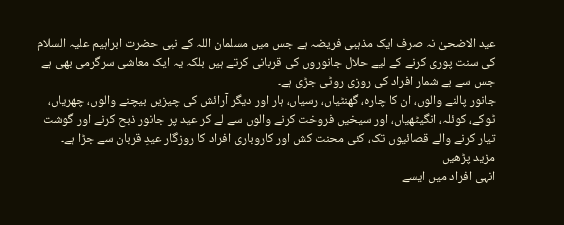عید الاضحیٰ نہ صرف ایک مذہبی فریضہ ہے جس میں مسلمان اللہ کے نبی حضرت ابراہیم علیہ السلام کی سنت پوری کرنے کے لیے حلال جانوروں کی قربانی کرتے ہیں بلکہ یہ ایک معاشی سرگرمی بھی ہے جس سے بے شمار افراد کی روزی روٹی جڑی ہے۔
جانور پالنے والوں، ان کا چارہ، گھنٹیاں، رسیاں، ہار اور دیگر آرائش کی چیزیں بیچنے والوں، چھریاں، ٹوکے، کوئلہ، انگیٹھیاں، اور سیخیں فروخت کرنے والوں سے لے کر عید پر جانور ذبح کرنے اور گوشت تیار کرنے والے قصائیوں تک، کئی محنت کش اور کاروباری افراد کا روزگار عیدِ قربان سے جڑا ہے۔
مزید پڑھیں
انہی افراد میں ایسے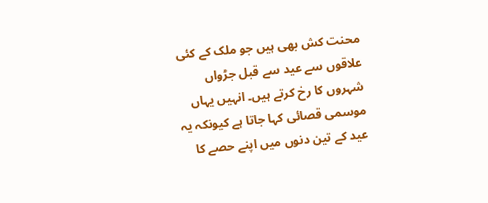محنت کش بھی ہیں جو ملک کے کئی علاقوں سے عید سے قبل جڑواں شہروں کا رخ کرتے ہیں۔ انہیں یہاں موسمی قصائی کہا جاتا ہے کیونکہ یہ عید کے تین دنوں میں اپنے حصے کا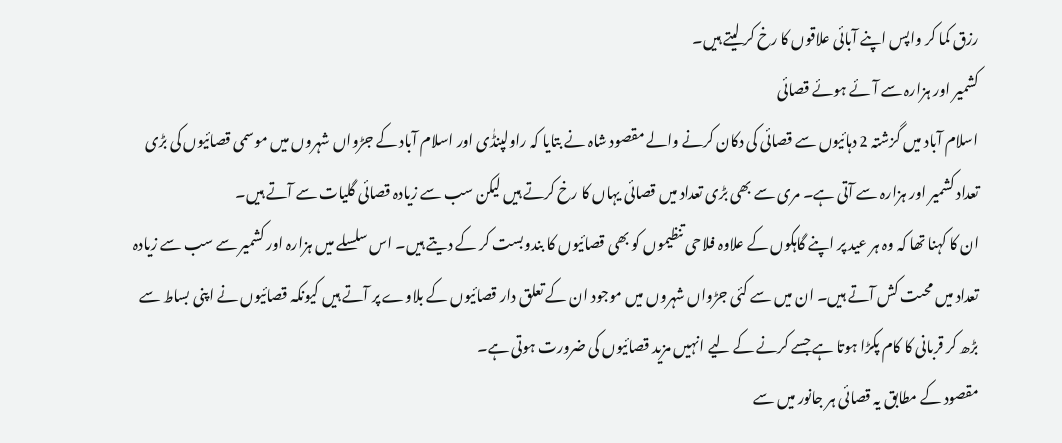رزق کما کر واپس اپنے آبائی علاقوں کا رخ کر لیتے ہیں۔
کشمیر اور ہزارہ سے آئے ہوئے قصائی
اسلام آباد میں گزشتہ 2 دہائیوں سے قصائی کی دکان کرنے والے مقصود شاہ نے بتایا کہ راولپنڈٰی اور اسلام آباد کے جڑواں شہروں میں موسمی قصائیوں کی بڑی تعداد کشمیر اور ہزارہ سے آتی ہے۔ مری سے بھی بڑی تعداد میں قصائی یہاں کا رخ کرتے ہیں لیکن سب سے زیادہ قصائی گلیات سے آتے ہیں۔
ان کا کہنا تھا کہ وہ ہر عید پر اپنے گاہکوں کے علاوہ فلاحی تنظیموں کو بھی قصائیوں کا بندوبست کر کے دیتے ہیں۔ اس سلسلے میں ہزارہ اور کشمیر سے سب سے زیادہ تعداد میں محںت کش آتے ہیں۔ ان میں سے کئی جڑواں شہروں میں موجود ان کے تعلق دار قصائیوں کے بلاوے پر آتے ہیں کیونکہ قصائیوں نے اپنی بساط سے بڑھ کر قربانی کا کام پکڑا ہوتا ہے جسے کرنے کے لیے انہیں مزید قصائیوں کی ضرورت ہوتی ہے۔
مقصود کے مطابق یہ قصائی ہر جانور میں سے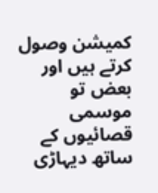کمیشن وصول کرتے ہیں اور بعض تو موسمی قصائیوں کے ساتھ دیہاڑی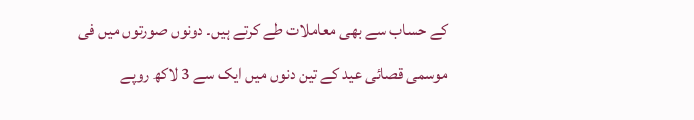کے حساب سے بھی معاملات طے کرتے ہیں۔ دونوں صورتوں میں فی موسمی قصائی عید کے تین دنوں میں ایک سے 3 لاکھ روپے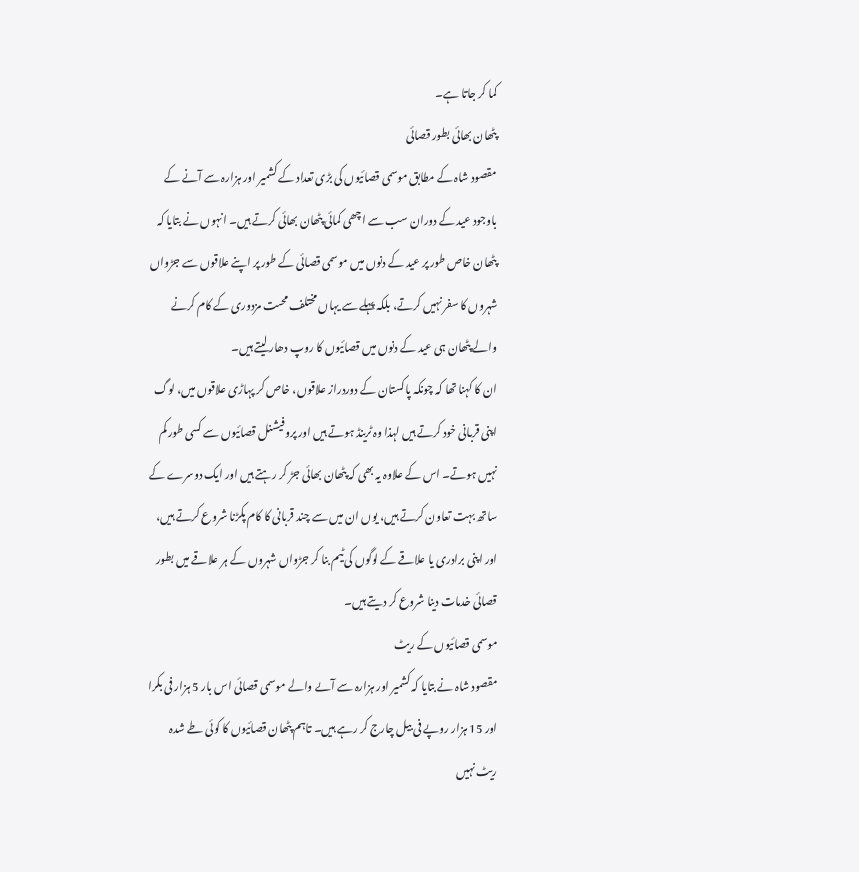کما کر جاتا ہے۔
پٹھان بھائی بطور قصائی
مقصود شاہ کے مطابق موسمی قصائیوں کی بڑی تعداد کے کشمیر اور ہزارہ سے آنے کے باوجود عید کے دوران سب سے اچھی کمائی پٹھان بھائی کرتے ہیں۔ انہوں نے بتایا کہ پٹھان خاص طور پر عید کے دنوں میں موسمی قصائی کے طور پر اپنے علاقوں سے جڑواں شہروں کا سفر نہیں کرتے، بلکہ پہلے سے یہاں مختلف محںت مزدوری کے کام کرنے والے پٹھان ہی عید کے دنوں میں قصائیوں کا روپ دھار لیتے ہیں۔
ان کا کہنا تھا کہ چونکہ پاکستان کے دوردراز علاقوں، خاص کر پہاڑی علاقوں میں، لوگ اپنی قربانی خود کرتے ہیں لہذا وہ ٹرینڈ ہوتے ہیں اور پروفیشنل قصائیوں سے کسی طور کم نہیں ہوتے۔ اس کے علاوہ یہ بھی کہ پٹھان بھائی جڑ کر رہتے ہیں اور ایک دوسرے کے ساتھ بہت تعاون کرتے ہیں، یوں ان میں سے چند قربانی کا کام پکڑنا شروع کرتے ہیں، اور اپنی برادری یا علاقے کے لوگوں کی ٹیم بنا کر جڑواں شہروں کے ہر علاقے میں بطور قصائی خدمات دینا شروع کر دیتے ہیں۔
موسمی قصائیوں کے ریٹ
مقصود شاہ نے بتایا کہ کشمیر اور ہزارہ سے آںے والے موسمی قصائی اس بار 5 ہزار فی بکرا اور 15 ہزار روپے فی بیل چارج کر رہے ہیں۔ تاہم پٹھان قصائیوں کا کوئی طے شدہ ریٹ نہیں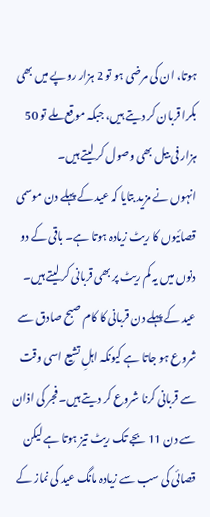ہوتا، ان کی مرضی ہو تو 2 ہزار روپے میں بھی بکرا قربان کر دیتے ہیں، جبکہ موقع ملے تو 50 ہزار فی بیل بھی وصول کر لیتے ہیں۔
انہوں نے مزید بتایا کہ عید کے پہلے دن موسمی قصائیوں کا ریٹ زیادہ ہوتا ہے۔ باقی کے دو دنوں میں یہ کم ریٹ پر بھی قربانی کر لیتے ہیں۔ عید کے پہلے دن قربانی کا کام صبح صادق سے شروع ہو جاتا ہے کیونکہ اہلِ تشیع اسی وقت سے قربانی کرنا شروع کر دیتے ہیں۔ فجر کی اذان سے دن 11 بجے تک ریٹ تیز ہوتا ہے لیکن قصائی کی سب سے زیادہ مانگ عید کی نماز کے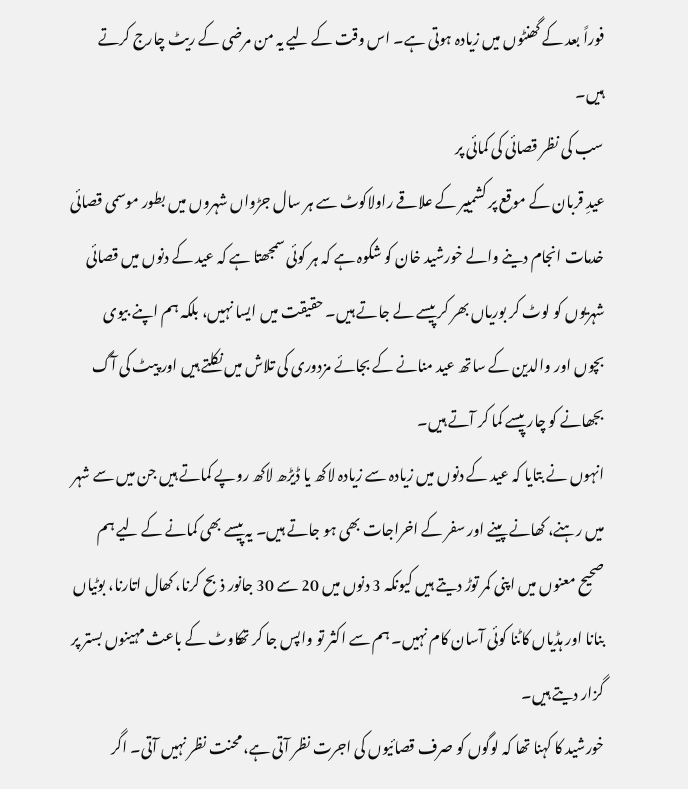فوراً بعد کے گھنٹوں میں زیادہ ہوتی ہے۔ اس وقت کے لیے یہ من مرضی کے ریٹ چارج کرتے ہیں۔
سب کی نظر قصائی کی کمائی پر
عیدِ قربان کے موقع پر کشمییر کے علاقے راولاکوٹ سے ہر سال جڑواں شہروں میں بطور موسمی قصائی خدمات انجام دینے والے خورشید خان کو شکوہ ہے کہ ہر کوئی سمجھتا ہے کہ عید کے دنوں میں قصائی شہریوں کو لوٹ کر بوریاں بھر کر پیسے لے جاتے ہیں۔ حقیقت میں ایسا نہیں، بلکہ ہم اپنے بیوی بچوں اور والدین کے ساتھ عید منانے کے بجائے مزدوری کی تلاش میں نکلتے ہیں اور پیٹ کی آگ بجھانے کو چار پیسے کما کر آتے ہیں۔
انہوں نے بتایا کہ عید کے دنوں میں زیادہ سے زیادہ لاکھ یا ڈیڑھ لاکھ روپے کماتے ہیں جن میں سے شہر میں رہنے، کھانے پینے اور سفر کے اخراجات بھی ہو جاتے ہیں۔ یہ پیسے بھی کمانے کے لیے ہم صحیح معنوں میں اپنی کمر توڑ دیتے ہیں کیونکہ 3 دنوں میں 20 سے 30 جانور ذبح کرنا، کھال اتارنا، بوٹیاں بنانا اور ہڈیاں کاٹنا کوئی آسان کام نہیں۔ ہم سے اکثر تو واپس جا کر تھکاوٹ کے باعث مہینوں بستر پر گزار دیتے ہیں۔
خورشید کا کہنا تھا کہ لوگوں کو صرف قصائیوں کی اجرت نظر آتی ہے، محنت نظر نہیں آتی۔ اگر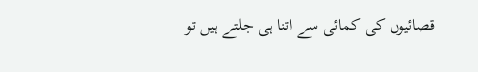قصائیوں کی کمائی سے اتنا ہی جلتے ہیں تو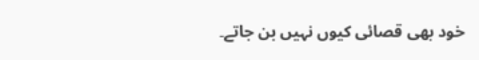خود بھی قصائی کیوں نہیں بن جاتے۔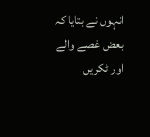انہوں نے بتایا کہ بعض غصے والے اور ٹکریں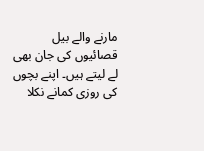مارنے والے بیل قصائیوں کی جان بھی لے لیتے ہیں۔ اپنے بچوں کی روزی کمانے نکلا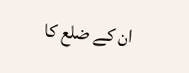ان کے ضلع کا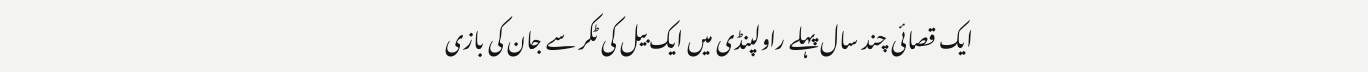ایک قصائی چند سال پہلے راولپنڈی میں ایک بیل کی ٹکر سے جان کی بازی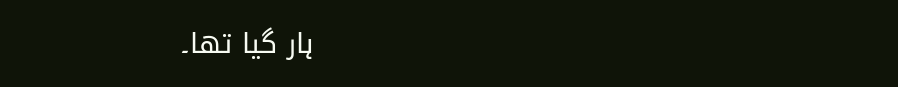ہار گیا تھا۔